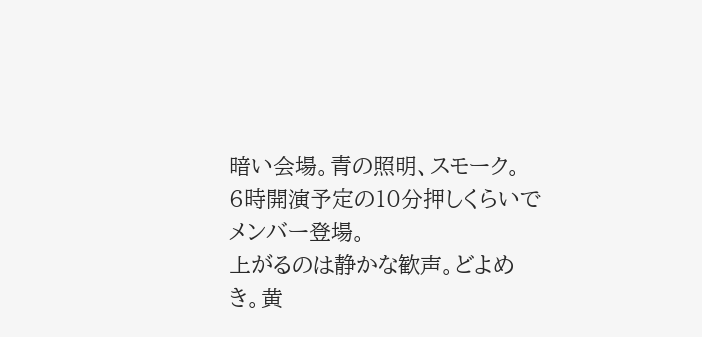暗い会場。青の照明、スモーク。
6時開演予定の10分押しくらいでメンバー登場。
上がるのは静かな歓声。どよめき。黄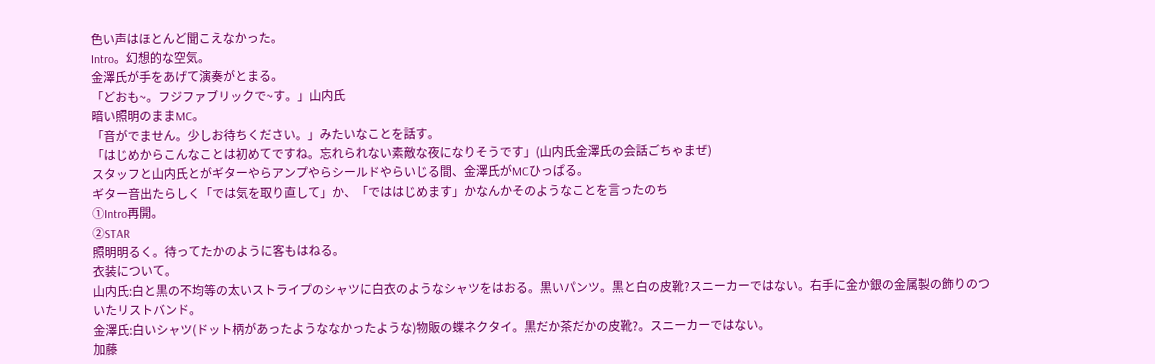色い声はほとんど聞こえなかった。
Intro。幻想的な空気。
金澤氏が手をあげて演奏がとまる。
「どおも~。フジファブリックで~す。」山内氏
暗い照明のままMC。
「音がでません。少しお待ちください。」みたいなことを話す。
「はじめからこんなことは初めてですね。忘れられない素敵な夜になりそうです」(山内氏金澤氏の会話ごちゃまぜ)
スタッフと山内氏とがギターやらアンプやらシールドやらいじる間、金澤氏がMCひっぱる。
ギター音出たらしく「では気を取り直して」か、「でははじめます」かなんかそのようなことを言ったのち
①Intro再開。
②STAR
照明明るく。待ってたかのように客もはねる。
衣装について。
山内氏:白と黒の不均等の太いストライプのシャツに白衣のようなシャツをはおる。黒いパンツ。黒と白の皮靴?スニーカーではない。右手に金か銀の金属製の飾りのついたリストバンド。
金澤氏:白いシャツ(ドット柄があったようななかったような)物販の蝶ネクタイ。黒だか茶だかの皮靴?。スニーカーではない。
加藤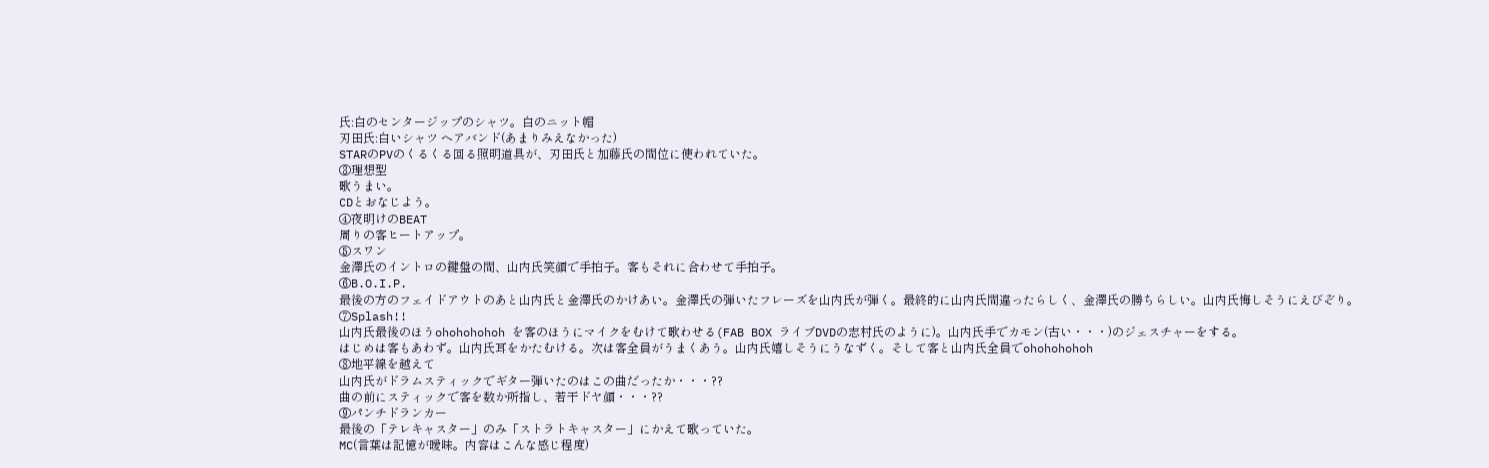氏:白のセンタージップのシャツ。白のニット帽
刃田氏:白いシャツ ヘアバンド(あまりみえなかった)
STARのPVのくるくる回る照明道具が、刃田氏と加藤氏の間位に使われていた。
③理想型
歌うまい。
CDとおなじよう。
④夜明けのBEAT
周りの客ヒートアップ。
⑤スワン
金澤氏のイントロの鍵盤の間、山内氏笑顔で手拍子。客もそれに合わせて手拍子。
⑥B.O.I.P.
最後の方のフェイドアウトのあと山内氏と金澤氏のかけあい。金澤氏の弾いたフレーズを山内氏が弾く。最終的に山内氏間違ったらしく、金澤氏の勝ちらしい。山内氏悔しそうにえびぞり。
⑦Splash!!
山内氏最後のほうohohohohoh を客のほうにマイクをむけて歌わせる(FAB BOX ライブDVDの志村氏のように)。山内氏手でカモン(古い・・・)のジェスチャーをする。
はじめは客もあわず。山内氏耳をかたむける。次は客全員がうまくあう。山内氏嬉しそうにうなずく。そして客と山内氏全員でohohohohoh
⑧地平線を越えて
山内氏がドラムスティックでギター弾いたのはこの曲だったか・・・??
曲の前にスティックで客を数か所指し、若干ドヤ顔・・・??
⑨パンチドランカー
最後の「テレキャスター」のみ「ストラトキャスター」にかえて歌っていた。
MC(言葉は記憶が曖昧。内容はこんな感じ程度)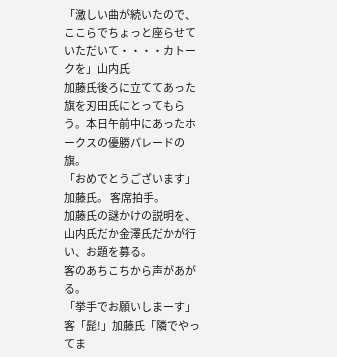「激しい曲が続いたので、ここらでちょっと座らせていただいて・・・・カトークを」山内氏
加藤氏後ろに立ててあった旗を刃田氏にとってもらう。本日午前中にあったホークスの優勝パレードの旗。
「おめでとうございます」加藤氏。 客席拍手。
加藤氏の謎かけの説明を、山内氏だか金澤氏だかが行い、お題を募る。
客のあちこちから声があがる。
「挙手でお願いしまーす」
客「髭!」加藤氏「隣でやってま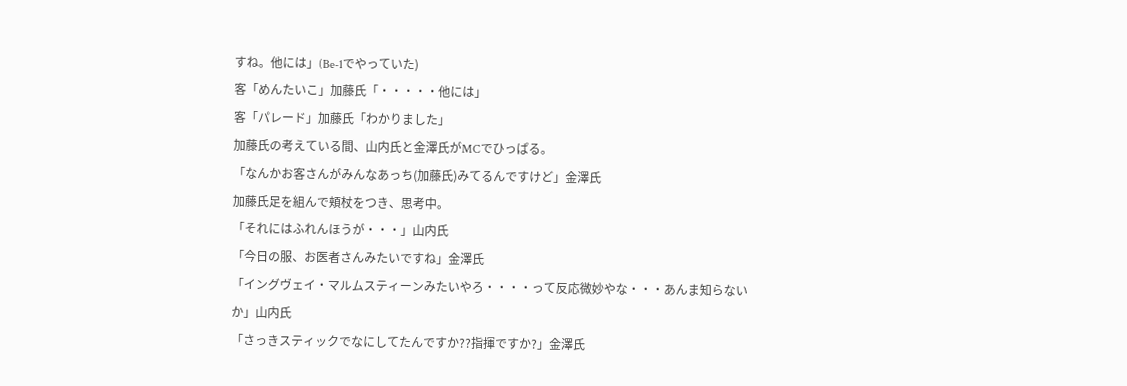すね。他には」(Be-1でやっていた)
客「めんたいこ」加藤氏「・・・・・他には」
客「パレード」加藤氏「わかりました」
加藤氏の考えている間、山内氏と金澤氏がMCでひっぱる。
「なんかお客さんがみんなあっち(加藤氏)みてるんですけど」金澤氏
加藤氏足を組んで頬杖をつき、思考中。
「それにはふれんほうが・・・」山内氏
「今日の服、お医者さんみたいですね」金澤氏
「イングヴェイ・マルムスティーンみたいやろ・・・・って反応微妙やな・・・あんま知らないか」山内氏
「さっきスティックでなにしてたんですか??指揮ですか?」金澤氏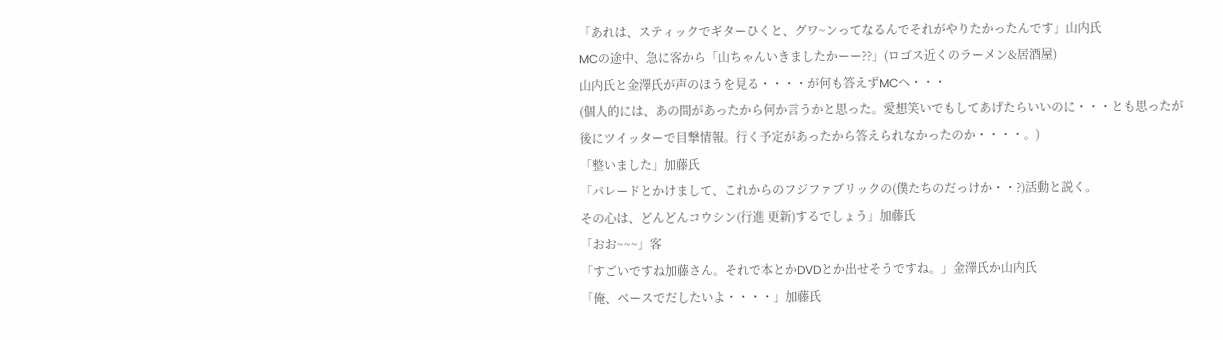「あれは、スティックでギターひくと、グワ~ンってなるんでそれがやりたかったんです」山内氏
MCの途中、急に客から「山ちゃんいきましたかーー??」(ロゴス近くのラーメン&居酒屋)
山内氏と金澤氏が声のほうを見る・・・・が何も答えずMCへ・・・
(個人的には、あの間があったから何か言うかと思った。愛想笑いでもしてあげたらいいのに・・・とも思ったが
後にツイッターで目撃情報。行く予定があったから答えられなかったのか・・・・。)
「整いました」加藤氏
「パレードとかけまして、これからのフジファブリックの(僕たちのだっけか・・?)活動と説く。
その心は、どんどんコウシン(行進 更新)するでしょう」加藤氏
「おお~~~」客
「すごいですね加藤さん。それで本とかDVDとか出せそうですね。」金澤氏か山内氏
「俺、ベースでだしたいよ・・・・」加藤氏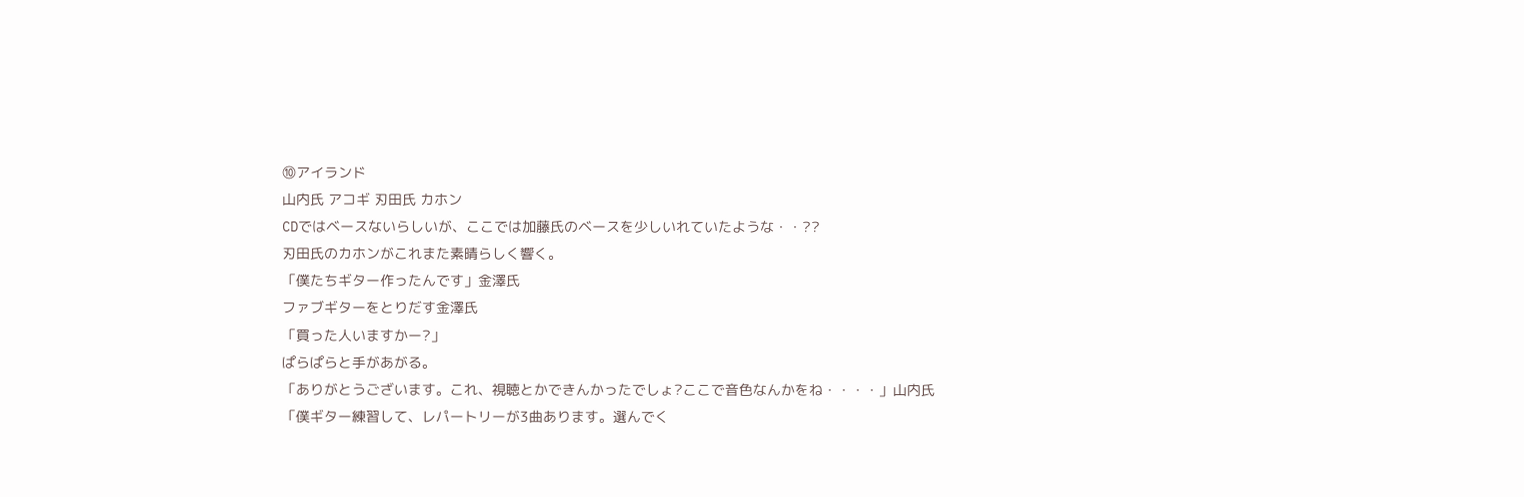⑩アイランド
山内氏 アコギ 刃田氏 カホン
CDではベースないらしいが、ここでは加藤氏のベースを少しいれていたような・・??
刃田氏のカホンがこれまた素晴らしく響く。
「僕たちギター作ったんです」金澤氏
ファブギターをとりだす金澤氏
「買った人いますかー?」
ぱらぱらと手があがる。
「ありがとうございます。これ、視聴とかできんかったでしょ?ここで音色なんかをね・・・・」山内氏
「僕ギター練習して、レパートリーが3曲あります。選んでく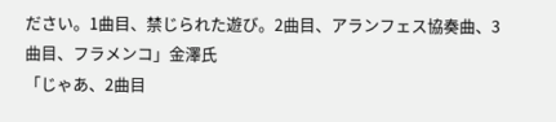ださい。1曲目、禁じられた遊び。2曲目、アランフェス協奏曲、3曲目、フラメンコ」金澤氏
「じゃあ、2曲目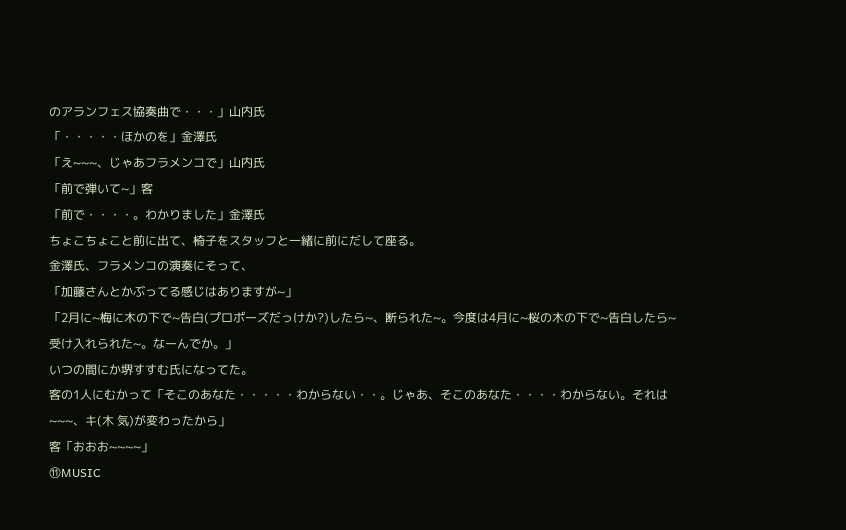のアランフェス協奏曲で・・・」山内氏
「・・・・・ほかのを」金澤氏
「え~~~、じゃあフラメンコで」山内氏
「前で弾いて~」客
「前で・・・・。わかりました」金澤氏
ちょこちょこと前に出て、椅子をスタッフと一緒に前にだして座る。
金澤氏、フラメンコの演奏にそって、
「加藤さんとかぶってる感じはありますが~」
「2月に~梅に木の下で~告白(プロポーズだっけか?)したら~、断られた~。今度は4月に~桜の木の下で~告白したら~受け入れられた~。なーんでか。」
いつの間にか堺すすむ氏になってた。
客の1人にむかって「そこのあなた・・・・・わからない・・。じゃあ、そこのあなた・・・・わからない。それは~~~、キ(木 気)が変わったから」
客「おおお~~~~」
⑪MUSIC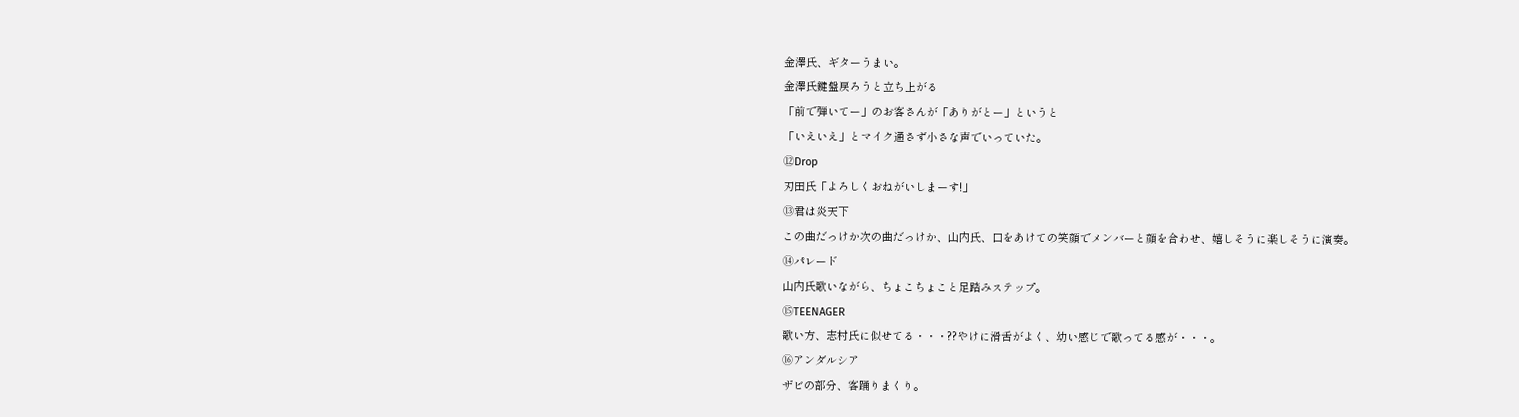金澤氏、ギターうまい。
金澤氏鍵盤戻ろうと立ち上がる
「前で弾いてー」のお客さんが「ありがとー」というと
「いえいえ」とマイク通さず小さな声でいっていた。
⑫Drop
刃田氏「よろしくおねがいしまーす!」
⑬君は炎天下
この曲だっけか次の曲だっけか、山内氏、口をあけての笑顔でメンバーと顔を合わせ、嬉しそうに楽しそうに演奏。
⑭パレード
山内氏歌いながら、ちょこちょこと足踏みステップ。
⑮TEENAGER
歌い方、志村氏に似せてる・・・??やけに滑舌がよく、幼い感じで歌ってる感が・・・。
⑯アンダルシア
ザビの部分、客踊りまくり。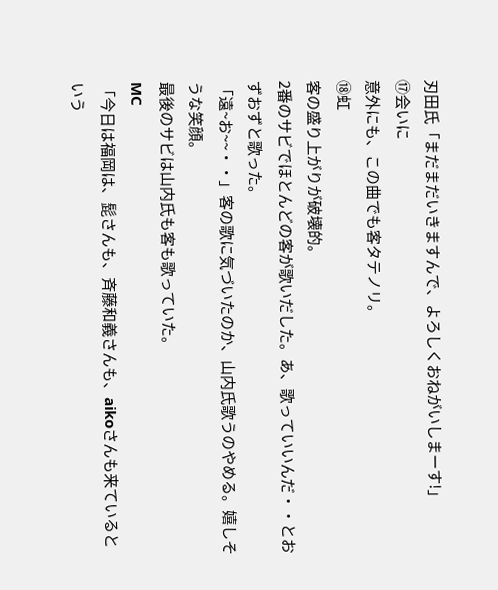刃田氏「まだまだいきますんで、よろしくおねがいしまーす!」
⑰会いに
意外にも、この曲でも客タテノリ。
⑱虹
客の盛り上がりが破壊的。
2番のサビでほとんどの客が歌いだした。あ、歌っていいんだ・・とおずおずと歌った。
「遠~お~~・・」客の歌に気づいたのか、山内氏歌うのやめる。嬉しそうな笑顔。
最後のサビは山内氏も客も歌っていた。
MC
「今日は福岡は、髭さんも、斉藤和義さんも、aikoさんも来ているという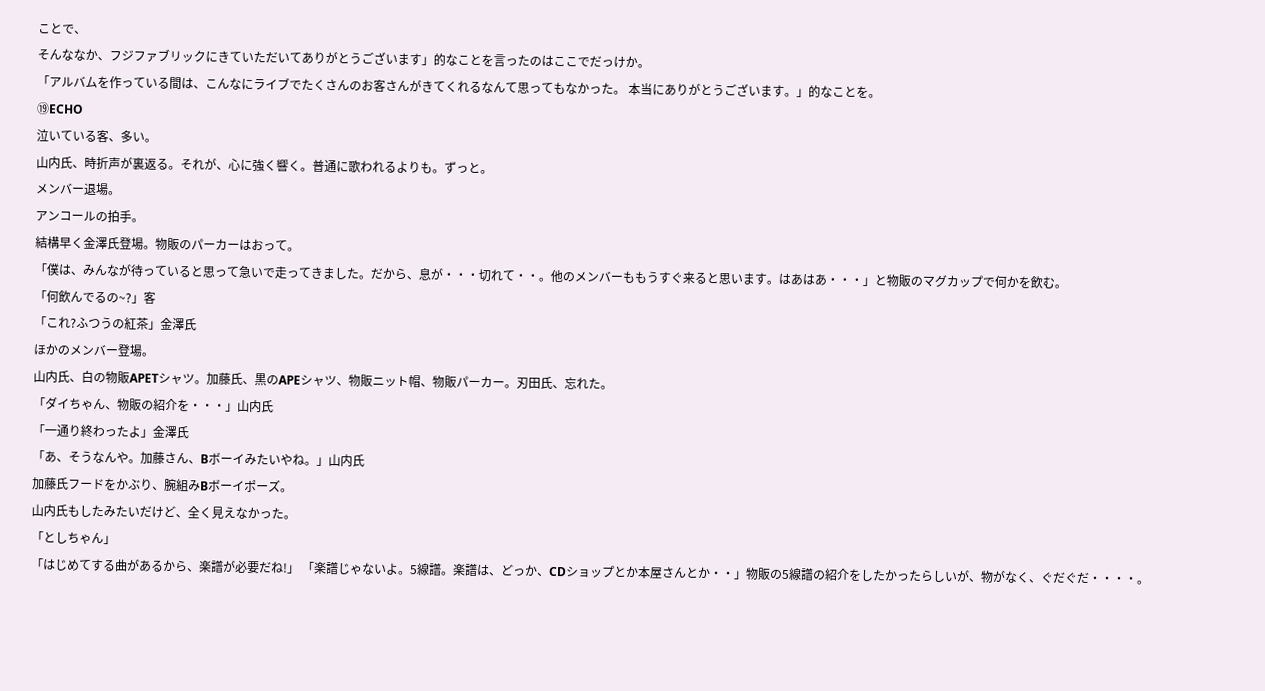ことで、
そんななか、フジファブリックにきていただいてありがとうございます」的なことを言ったのはここでだっけか。
「アルバムを作っている間は、こんなにライブでたくさんのお客さんがきてくれるなんて思ってもなかった。 本当にありがとうございます。」的なことを。
⑲ECHO
泣いている客、多い。
山内氏、時折声が裏返る。それが、心に強く響く。普通に歌われるよりも。ずっと。
メンバー退場。
アンコールの拍手。
結構早く金澤氏登場。物販のパーカーはおって。
「僕は、みんなが待っていると思って急いで走ってきました。だから、息が・・・切れて・・。他のメンバーももうすぐ来ると思います。はあはあ・・・」と物販のマグカップで何かを飲む。
「何飲んでるの~?」客
「これ?ふつうの紅茶」金澤氏
ほかのメンバー登場。
山内氏、白の物販APETシャツ。加藤氏、黒のAPEシャツ、物販ニット帽、物販パーカー。刃田氏、忘れた。
「ダイちゃん、物販の紹介を・・・」山内氏
「一通り終わったよ」金澤氏
「あ、そうなんや。加藤さん、Bボーイみたいやね。」山内氏
加藤氏フードをかぶり、腕組みBボーイポーズ。
山内氏もしたみたいだけど、全く見えなかった。
「としちゃん」
「はじめてする曲があるから、楽譜が必要だね!」 「楽譜じゃないよ。5線譜。楽譜は、どっか、CDショップとか本屋さんとか・・」物販の5線譜の紹介をしたかったらしいが、物がなく、ぐだぐだ・・・・。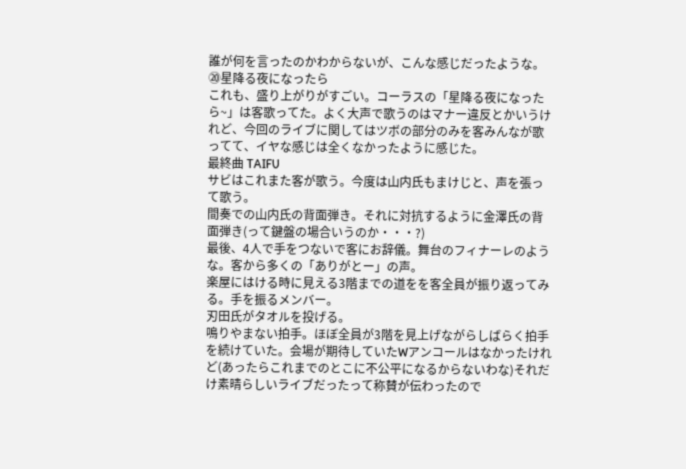誰が何を言ったのかわからないが、こんな感じだったような。
⑳星降る夜になったら
これも、盛り上がりがすごい。コーラスの「星降る夜になったら~」は客歌ってた。よく大声で歌うのはマナー違反とかいうけれど、今回のライブに関してはツボの部分のみを客みんなが歌ってて、イヤな感じは全くなかったように感じた。
最終曲 TAIFU
サビはこれまた客が歌う。今度は山内氏もまけじと、声を張って歌う。
間奏での山内氏の背面弾き。それに対抗するように金澤氏の背面弾き(って鍵盤の場合いうのか・・・?)
最後、4人で手をつないで客にお辞儀。舞台のフィナーレのような。客から多くの「ありがとー」の声。
楽屋にはける時に見える3階までの道をを客全員が振り返ってみる。手を振るメンバー。
刃田氏がタオルを投げる。
鳴りやまない拍手。ほぼ全員が3階を見上げながらしばらく拍手を続けていた。会場が期待していたWアンコールはなかったけれど(あったらこれまでのとこに不公平になるからないわな)それだけ素晴らしいライブだったって称賛が伝わったので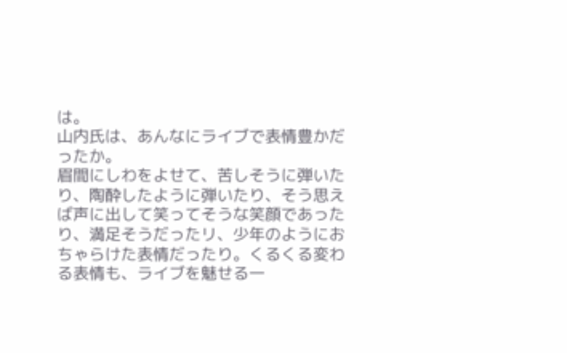は。
山内氏は、あんなにライブで表情豊かだったか。
眉間にしわをよせて、苦しそうに弾いたり、陶酔したように弾いたり、そう思えば声に出して笑ってそうな笑顔であったり、満足そうだったリ、少年のようにおちゃらけた表情だったり。くるくる変わる表情も、ライブを魅せる一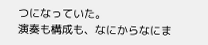つになっていた。
演奏も構成も、なにからなにま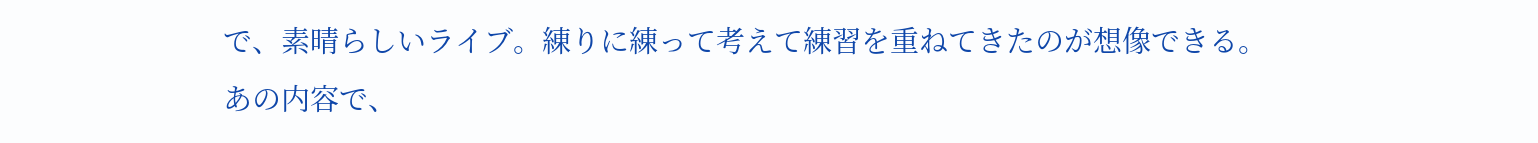で、素晴らしいライブ。練りに練って考えて練習を重ねてきたのが想像できる。
あの内容で、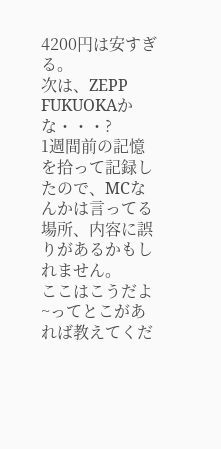4200円は安すぎる。
次は、ZEPP FUKUOKAかな・・・?
1週間前の記憶を拾って記録したので、MCなんかは言ってる場所、内容に誤りがあるかもしれません。
ここはこうだよ~ってとこがあれば教えてくだ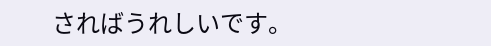さればうれしいです。